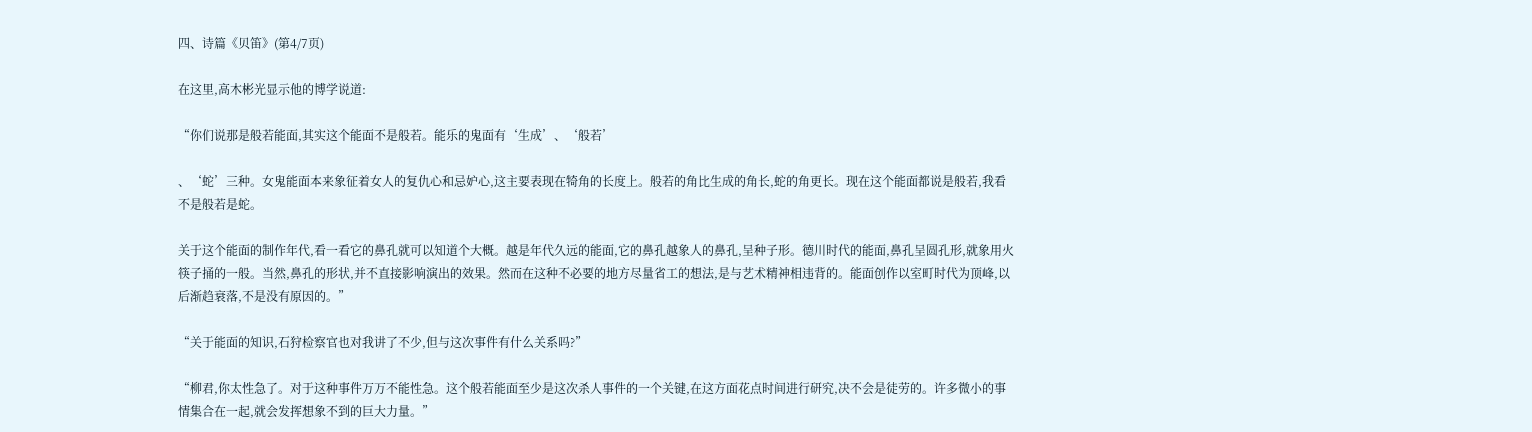四、诗篇《贝笛》(第4/7页)

在这里,高木彬光显示他的博学说道:

“你们说那是般若能面,其实这个能面不是般若。能乐的鬼面有‘生成’、‘般若’

、‘蛇’三种。女鬼能面本来象征着女人的复仇心和忌妒心,这主要表现在犄角的长度上。般若的角比生成的角长,蛇的角更长。现在这个能面都说是般若,我看不是般若是蛇。

关于这个能面的制作年代,看一看它的鼻孔就可以知道个大概。越是年代久远的能面,它的鼻孔越象人的鼻孔,呈种子形。德川时代的能面,鼻孔呈圆孔形,就象用火筷子捅的一般。当然,鼻孔的形状,并不直接影响演出的效果。然而在这种不必要的地方尽量省工的想法,是与艺术精神相违背的。能面创作以室町时代为顶峰,以后渐趋衰落,不是没有原因的。”

“关于能面的知识,石狩检察官也对我讲了不少,但与这次事件有什么关系吗?”

“柳君,你太性急了。对于这种事件万万不能性急。这个般若能面至少是这次杀人事件的一个关键,在这方面花点时间进行研究,决不会是徒劳的。许多微小的事情集合在一起,就会发挥想象不到的巨大力量。”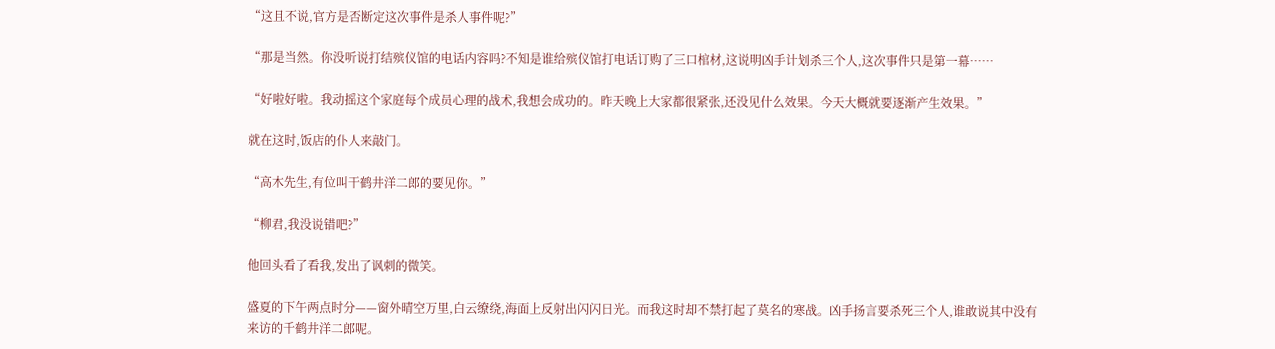“这且不说,官方是否断定这次事件是杀人事件呢?”

“那是当然。你没听说打结殡仪馆的电话内容吗?不知是谁给殡仪馆打电话订购了三口棺材,这说明凶手计划杀三个人,这次事件只是第一幕……

“好啦好啦。我动摇这个家庭每个成员心理的战术,我想会成功的。昨天晚上大家都很紧张,还没见什么效果。今天大概就要逐渐产生效果。”

就在这时,饭店的仆人来敲门。

“高木先生,有位叫干鹤井洋二郎的要见你。”

“柳君,我没说错吧?”

他回头看了看我,发出了讽刺的微笑。

盛夏的下午两点时分——窗外晴空万里,白云缭绕,海面上反射出闪闪日光。而我这时却不禁打起了莫名的寒战。凶手扬言要杀死三个人,谁敢说其中没有来访的千鹤井洋二郎呢。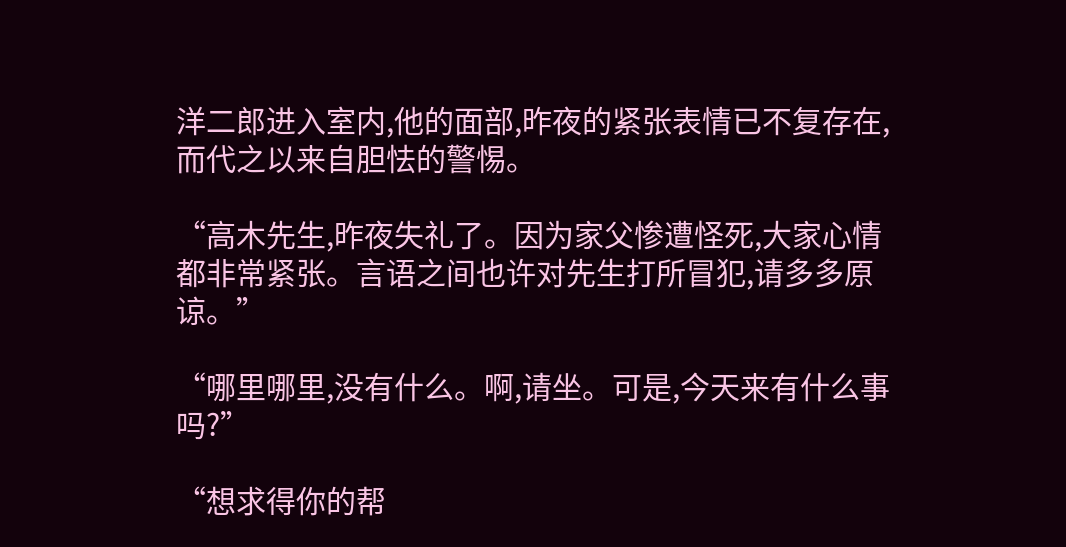洋二郎进入室内,他的面部,昨夜的紧张表情已不复存在,而代之以来自胆怯的警惕。

“高木先生,昨夜失礼了。因为家父惨遭怪死,大家心情都非常紧张。言语之间也许对先生打所冒犯,请多多原谅。”

“哪里哪里,没有什么。啊,请坐。可是,今天来有什么事吗?”

“想求得你的帮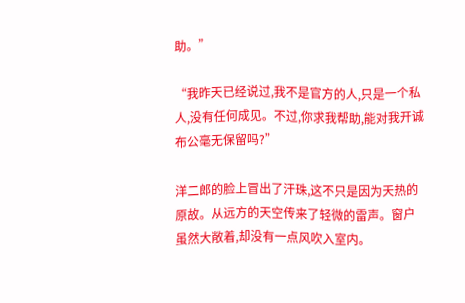助。”

“我昨天已经说过,我不是官方的人,只是一个私人,没有任何成见。不过,你求我帮助,能对我开诚布公毫无保留吗?”

洋二郎的脸上冒出了汗珠,这不只是因为天热的原故。从远方的天空传来了轻微的雷声。窗户虽然大敞着,却没有一点风吹入室内。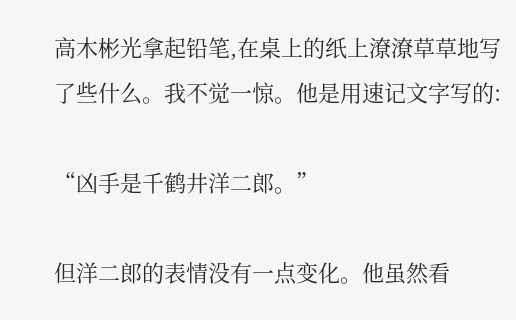高木彬光拿起铅笔,在桌上的纸上潦潦草草地写了些什么。我不觉一惊。他是用速记文字写的:

“凶手是千鹤井洋二郎。”

但洋二郎的表情没有一点变化。他虽然看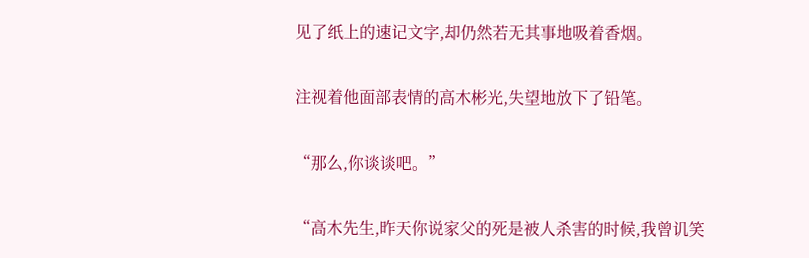见了纸上的速记文字,却仍然若无其事地吸着香烟。

注视着他面部表情的高木彬光,失望地放下了铅笔。

“那么,你谈谈吧。”

“高木先生,昨天你说家父的死是被人杀害的时候,我曾讥笑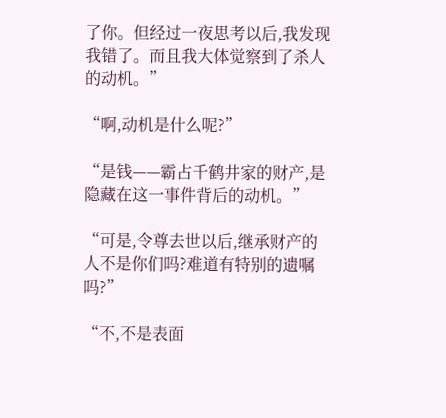了你。但经过一夜思考以后,我发现我错了。而且我大体觉察到了杀人的动机。”

“啊,动机是什么呢?”

“是钱——霸占千鹤井家的财产,是隐藏在这一事件背后的动机。”

“可是,令尊去世以后,继承财产的人不是你们吗?难道有特别的遗嘱吗?”

“不,不是表面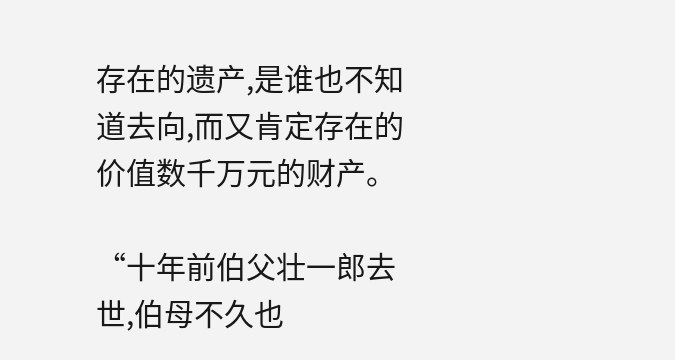存在的遗产,是谁也不知道去向,而又肯定存在的价值数千万元的财产。

“十年前伯父壮一郎去世,伯母不久也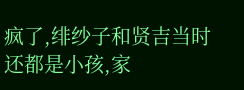疯了,绯纱子和贤吉当时还都是小孩,家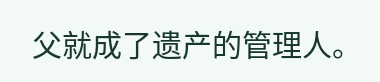父就成了遗产的管理人。